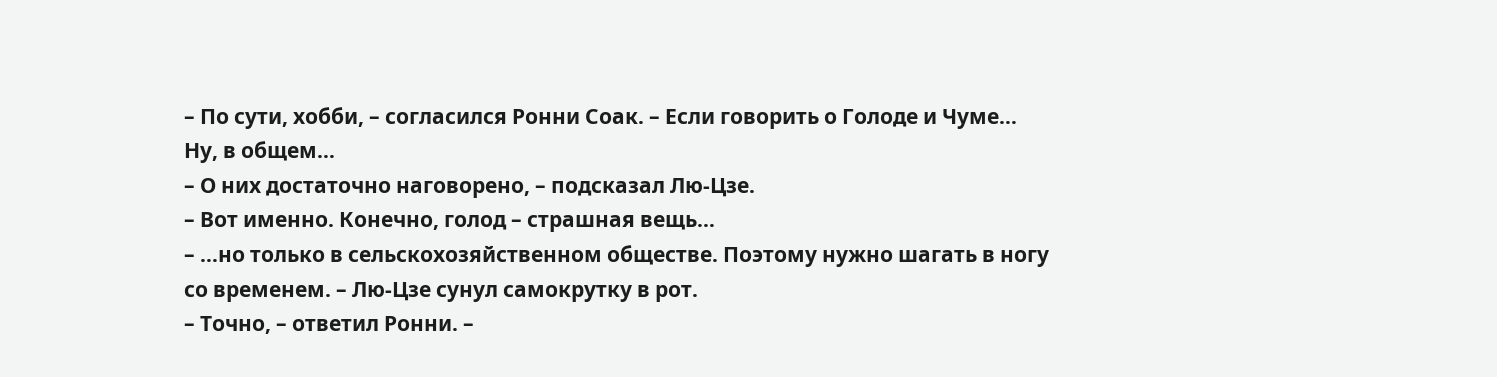– По сути, хобби, – согласился Ронни Соак. – Если говорить о Голоде и Чуме… Ну, в общем…
– О них достаточно наговорено, – подсказал Лю-Цзе.
– Вот именно. Конечно, голод – страшная вещь…
– …но только в сельскохозяйственном обществе. Поэтому нужно шагать в ногу со временем. – Лю-Цзе сунул самокрутку в рот.
– Точно, – ответил Ронни. –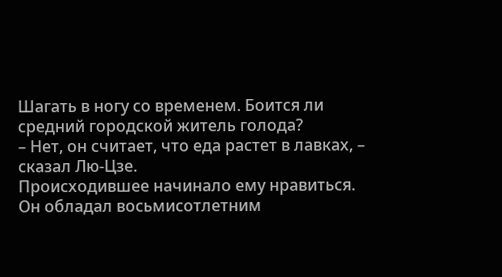Шагать в ногу со временем. Боится ли средний городской житель голода?
– Нет, он считает, что еда растет в лавках, – сказал Лю-Цзе.
Происходившее начинало ему нравиться. Он обладал восьмисотлетним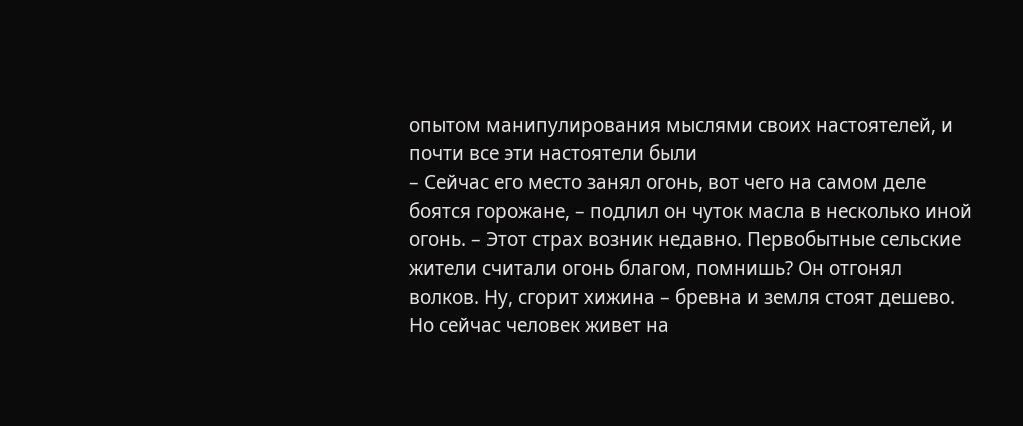опытом манипулирования мыслями своих настоятелей, и почти все эти настоятели были
– Сейчас его место занял огонь, вот чего на самом деле боятся горожане, – подлил он чуток масла в несколько иной огонь. – Этот страх возник недавно. Первобытные сельские жители считали огонь благом, помнишь? Он отгонял волков. Ну, сгорит хижина – бревна и земля стоят дешево. Но сейчас человек живет на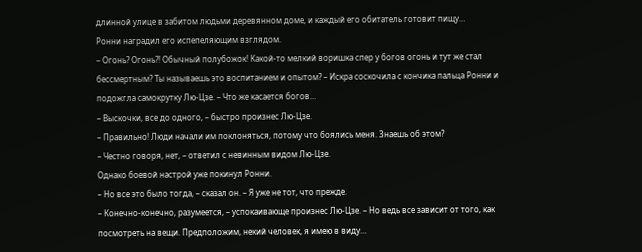длинной улице в забитом людьми деревянном доме, и каждый его обитатель готовит пищу…
Ронни наградил его испепеляющим взглядом.
– Огонь? Огонь?! Обычный полубожок! Какой-то мелкий воришка спер у богов огонь и тут же стал бессмертным? Ты называешь это воспитанием и опытом? – Искра соскочила с кончика пальца Ронни и подожгла самокрутку Лю-Цзе. – Что же касается богов…
– Выскочки, все до одного, – быстро произнес Лю-Цзе.
– Правильно! Люди начали им поклоняться, потому что боялись меня. Знаешь об этом?
– Честно говоря, нет, – ответил с невинным видом Лю-Цзе.
Однако боевой настрой уже покинул Ронни.
– Но все это было тогда, – сказал он. – Я уже не тот, что прежде.
– Конечно-конечно, разумеется, – успокаивающе произнес Лю-Цзе. – Но ведь все зависит от того, как посмотреть на вещи. Предположим, некий человек, я имею в виду…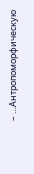– …Антропоморфическую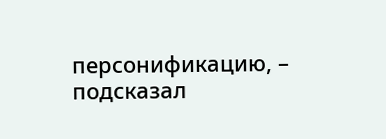персонификацию, – подсказал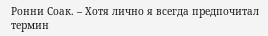Ронни Соак. – Хотя лично я всегда предпочитал термин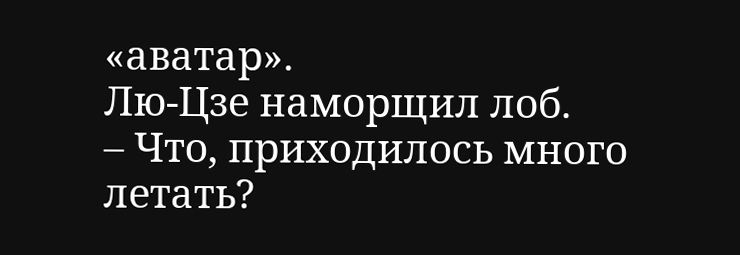«аватар».
Лю-Цзе наморщил лоб.
– Что, приходилось много летать?